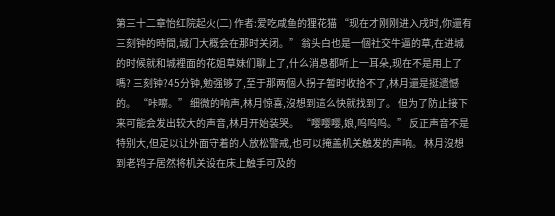第三十二章怡红院起火(二) 作者:爱吃咸鱼的狸花猫 “现在才刚刚进入戌时,你還有三刻钟的時間,城门大概会在那时关闭。” 翁头白也是一個社交牛逼的草,在进城的时候就和城裡面的花姐草妹们聊上了,什么消息都听上一耳朵,现在不是用上了嗎? 三刻钟?45分钟,勉强够了,至于那两個人拐子暂时收拾不了,林月還是挺遗憾的。 “咔嚓。” 细微的响声,林月惊喜,沒想到這么快就找到了。 但为了防止接下来可能会发出较大的声音,林月开始装哭。 “嘤嘤嘤,娘,呜呜呜。” 反正声音不是特别大,但足以让外面守着的人放松警戒,也可以掩盖机关触发的声响。 林月沒想到老鸨子居然将机关设在床上触手可及的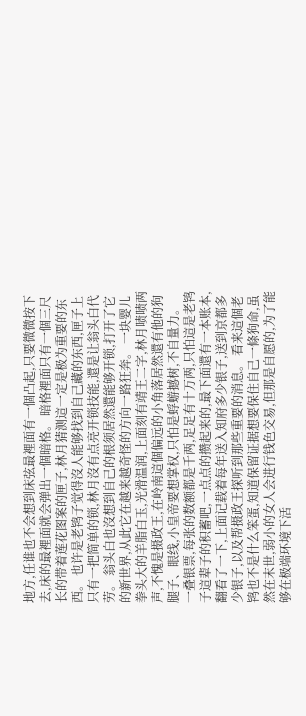地方,任谁也不会想到床弦最裡面有一個凸起,只要微微按下去,床的最裡面就会弹出一個暗格。 暗格裡面只有一個三尺长的带着莲花图案的匣子,林月猜测這一定是极为重要的东西。 也许是老鸨子觉得沒人能够找到自己藏的东西,匣子上只有一把简单的锁,林月沒有点亮开锁技能,還是让翁头白代劳。 翁头白也沒想到自己的根须居然還能够开锁,打开了它的新世界,从此它在越来越奇怪的方向一路狂奔。 一块婴儿拳头大的羊脂白玉,光滑温润,上面刻有靖王二字,林月啧啧两声,不愧是摄政王,在岭南這個偏远的小角落居然還有他的狗腿子、眼线,小皇帝要想掌权,只怕是蜉蝣撼树,不自量力。 一叠银票,每张的数额都是千两,足足有十万两,只怕這是老鸨子這辈子的积蓄吧,一点点的攒起来的,最下面還有一本账本,翻看了一下,上面记载着每年送入知府多少银子,送到京都多少银子,以及帮摄政王探听到那些重要的消息。 看来這個老鸨也不是什么笨蛋,知道保留证据想要保住自己一條狗命,虽然在末世,弱小的女人会进行钱色交易,但那是自愿的,为了能够在极端环境下活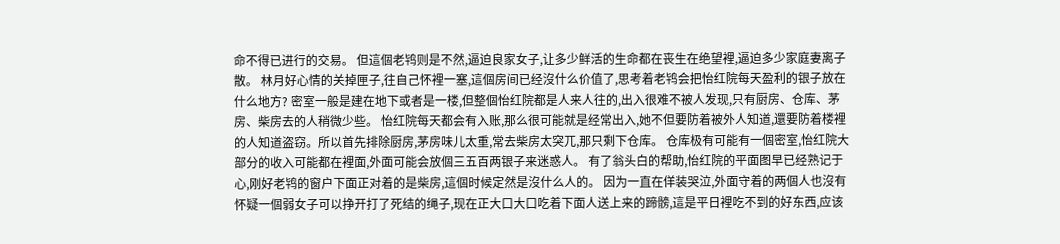命不得已进行的交易。 但這個老鸨则是不然,逼迫良家女子,让多少鲜活的生命都在丧生在绝望裡,逼迫多少家庭妻离子散。 林月好心情的关掉匣子,往自己怀裡一塞,這個房间已经沒什么价值了,思考着老鸨会把怡红院每天盈利的银子放在什么地方? 密室一般是建在地下或者是一楼,但整個怡红院都是人来人往的,出入很难不被人发现,只有厨房、仓库、茅房、柴房去的人稍微少些。 怡红院每天都会有入账,那么很可能就是经常出入,她不但要防着被外人知道,還要防着楼裡的人知道盗窃。所以首先排除厨房,茅房味儿太重,常去柴房太突兀,那只剩下仓库。 仓库极有可能有一個密室,怡红院大部分的收入可能都在裡面,外面可能会放個三五百两银子来迷惑人。 有了翁头白的帮助,怡红院的平面图早已经熟记于心,刚好老鸨的窗户下面正对着的是柴房,這個时候定然是沒什么人的。 因为一直在佯装哭泣,外面守着的两個人也沒有怀疑一個弱女子可以挣开打了死结的绳子,现在正大口大口吃着下面人送上来的蹄髈,這是平日裡吃不到的好东西,应该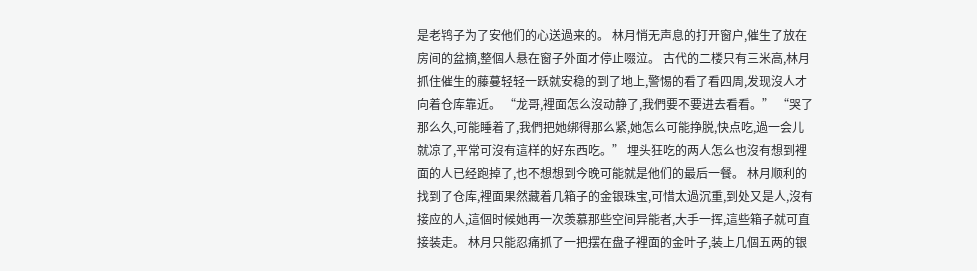是老鸨子为了安他们的心送過来的。 林月悄无声息的打开窗户,催生了放在房间的盆摘,整個人悬在窗子外面才停止啜泣。 古代的二楼只有三米高,林月抓住催生的藤蔓轻轻一跃就安稳的到了地上,警惕的看了看四周,发现沒人才向着仓库靠近。 “龙哥,裡面怎么沒动静了,我們要不要进去看看。” “哭了那么久,可能睡着了,我們把她绑得那么紧,她怎么可能挣脱,快点吃,過一会儿就凉了,平常可沒有這样的好东西吃。” 埋头狂吃的两人怎么也沒有想到裡面的人已经跑掉了,也不想想到今晚可能就是他们的最后一餐。 林月顺利的找到了仓库,裡面果然藏着几箱子的金银珠宝,可惜太過沉重,到处又是人,沒有接应的人,這個时候她再一次羡慕那些空间异能者,大手一挥,這些箱子就可直接装走。 林月只能忍痛抓了一把摆在盘子裡面的金叶子,装上几個五两的银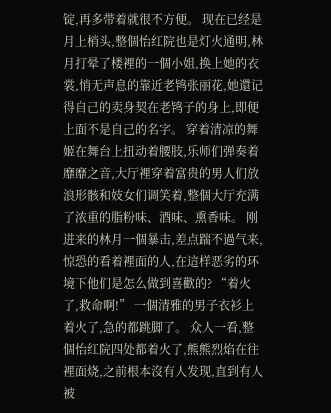锭,再多带着就很不方便。 现在已经是月上梢头,整個怡红院也是灯火通明,林月打晕了楼裡的一個小姐,换上她的衣裳,悄无声息的靠近老鸨张丽花,她還记得自己的卖身契在老鸨子的身上,即便上面不是自己的名字。 穿着清凉的舞姬在舞台上扭动着腰肢,乐师们弹奏着靡靡之音,大厅裡穿着富贵的男人们放浪形骸和妓女们调笑着,整個大厅充满了浓重的脂粉味、酒味、熏香味。 刚进来的林月一個暴击,差点踹不過气来,惊恐的看着裡面的人,在這样恶劣的环境下他们是怎么做到喜歡的? “着火了,救命啊!” 一個清雅的男子衣衫上着火了,急的都跳脚了。 众人一看,整個怡红院四处都着火了,熊熊烈焰在往裡面烧,之前根本沒有人发现,直到有人被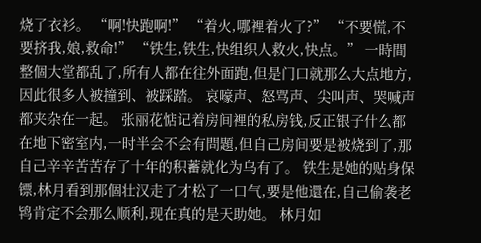烧了衣衫。 “啊!快跑啊!” “着火,哪裡着火了?” “不要慌,不要挤我,娘,救命!” “铁生,铁生,快组织人救火,快点。” 一時間整個大堂都乱了,所有人都在往外面跑,但是门口就那么大点地方,因此很多人被撞到、被踩踏。 哀嚎声、怒骂声、尖叫声、哭喊声都夹杂在一起。 张丽花惦记着房间裡的私房钱,反正银子什么都在地下密室内,一时半会不会有問題,但自己房间要是被烧到了,那自己辛辛苦苦存了十年的积蓄就化为乌有了。 铁生是她的贴身保镖,林月看到那個壮汉走了才松了一口气,要是他還在,自己偷袭老鸨肯定不会那么顺利,现在真的是天助她。 林月如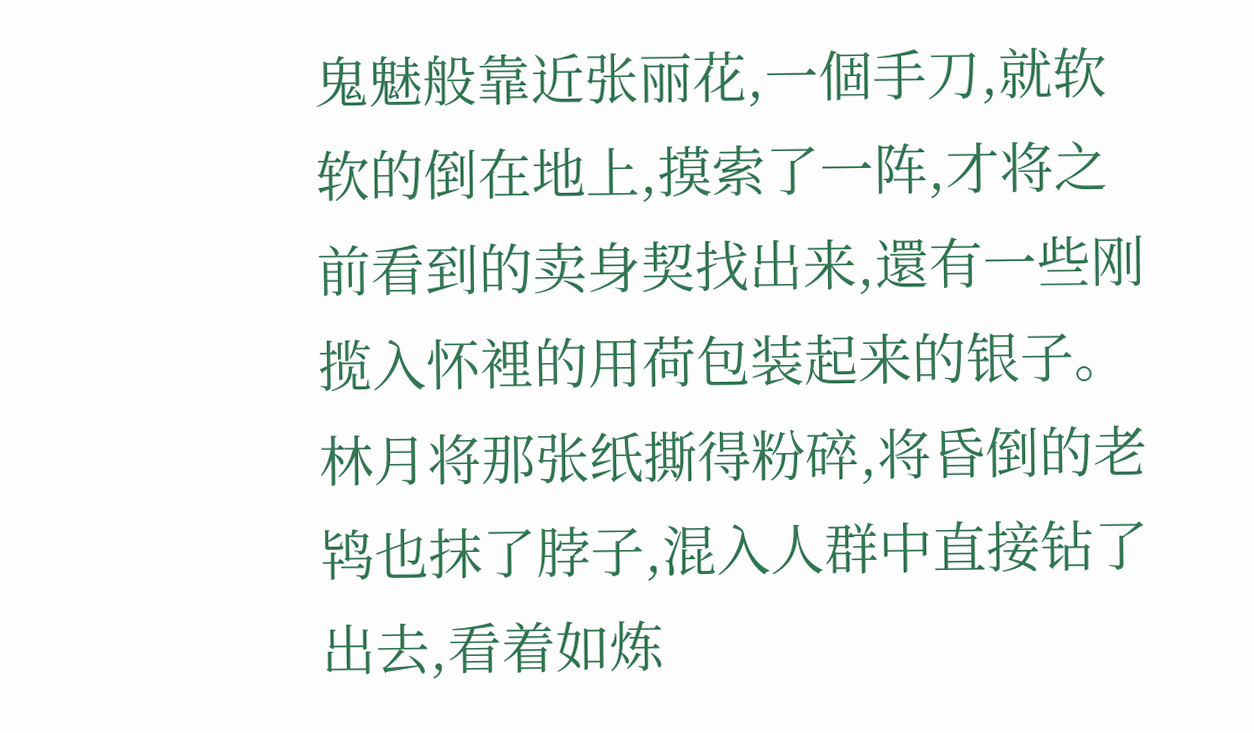鬼魅般靠近张丽花,一個手刀,就软软的倒在地上,摸索了一阵,才将之前看到的卖身契找出来,還有一些刚揽入怀裡的用荷包装起来的银子。 林月将那张纸撕得粉碎,将昏倒的老鸨也抹了脖子,混入人群中直接钻了出去,看着如炼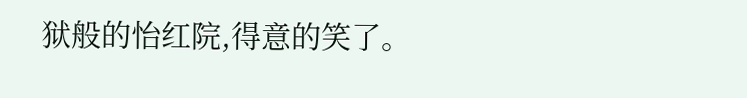狱般的怡红院,得意的笑了。